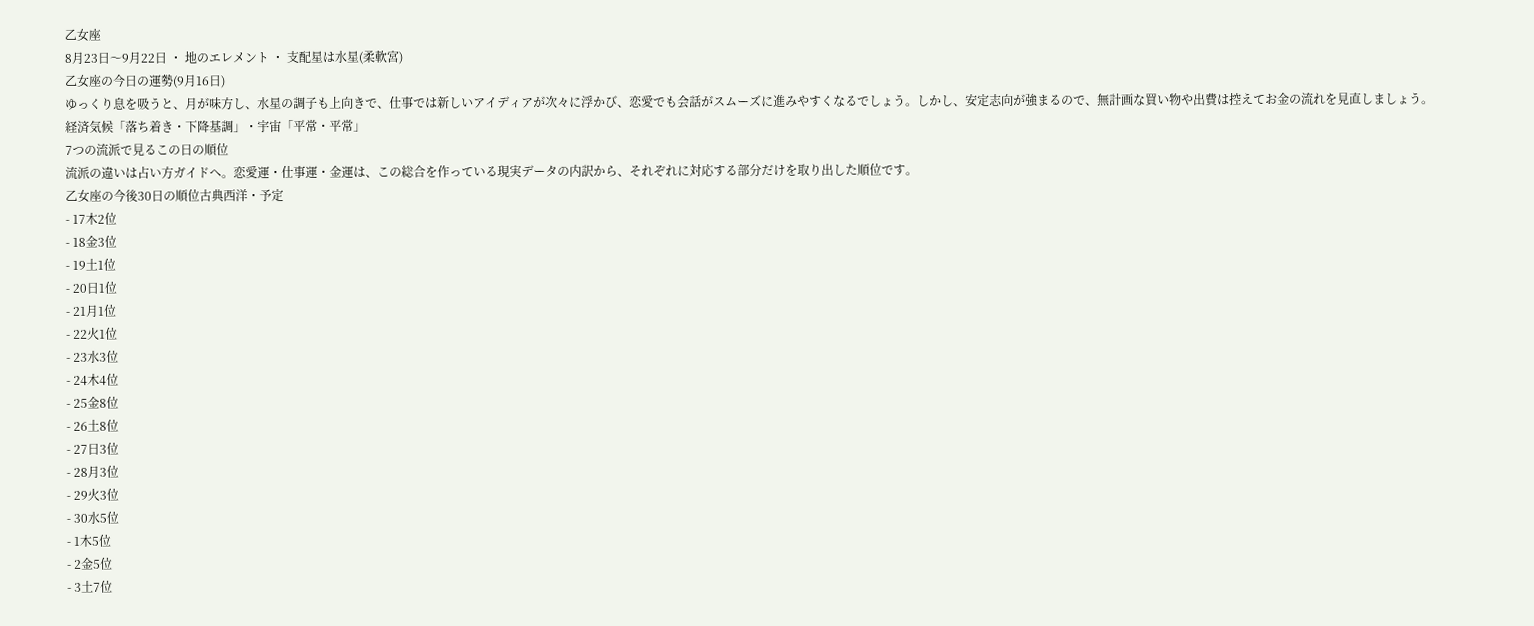乙女座
8月23日〜9月22日 ・ 地のエレメント ・ 支配星は水星(柔軟宮)
乙女座の今日の運勢(9月16日)
ゆっくり息を吸うと、月が味方し、水星の調子も上向きで、仕事では新しいアイディアが次々に浮かび、恋愛でも会話がスムーズに進みやすくなるでしょう。しかし、安定志向が強まるので、無計画な買い物や出費は控えてお金の流れを見直しましょう。
経済気候「落ち着き・下降基調」・宇宙「平常・平常」
7つの流派で見るこの日の順位
流派の違いは占い方ガイドへ。恋愛運・仕事運・金運は、この総合を作っている現実データの内訳から、それぞれに対応する部分だけを取り出した順位です。
乙女座の今後30日の順位古典西洋・予定
- 17木2位
- 18金3位
- 19土1位
- 20日1位
- 21月1位
- 22火1位
- 23水3位
- 24木4位
- 25金8位
- 26土8位
- 27日3位
- 28月3位
- 29火3位
- 30水5位
- 1木5位
- 2金5位
- 3土7位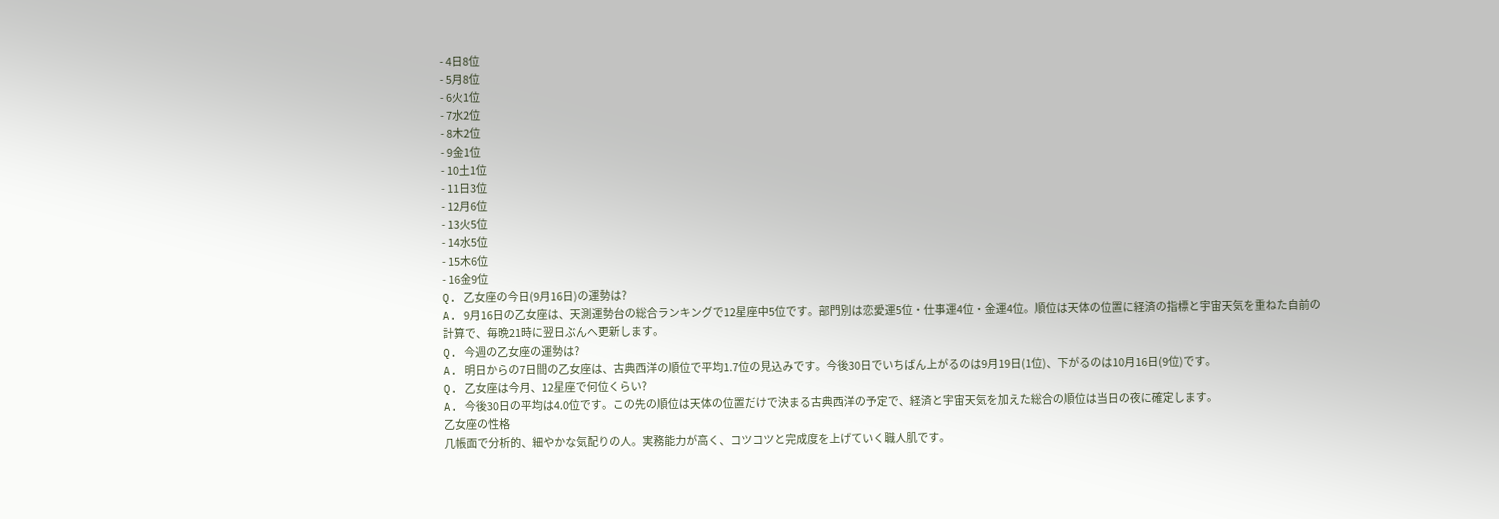- 4日8位
- 5月8位
- 6火1位
- 7水2位
- 8木2位
- 9金1位
- 10土1位
- 11日3位
- 12月6位
- 13火5位
- 14水5位
- 15木6位
- 16金9位
Q. 乙女座の今日(9月16日)の運勢は?
A. 9月16日の乙女座は、天測運勢台の総合ランキングで12星座中5位です。部門別は恋愛運5位・仕事運4位・金運4位。順位は天体の位置に経済の指標と宇宙天気を重ねた自前の計算で、毎晩21時に翌日ぶんへ更新します。
Q. 今週の乙女座の運勢は?
A. 明日からの7日間の乙女座は、古典西洋の順位で平均1.7位の見込みです。今後30日でいちばん上がるのは9月19日(1位)、下がるのは10月16日(9位)です。
Q. 乙女座は今月、12星座で何位くらい?
A. 今後30日の平均は4.0位です。この先の順位は天体の位置だけで決まる古典西洋の予定で、経済と宇宙天気を加えた総合の順位は当日の夜に確定します。
乙女座の性格
几帳面で分析的、細やかな気配りの人。実務能力が高く、コツコツと完成度を上げていく職人肌です。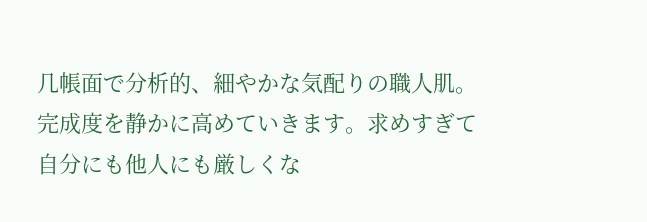几帳面で分析的、細やかな気配りの職人肌。完成度を静かに高めていきます。求めすぎて自分にも他人にも厳しくな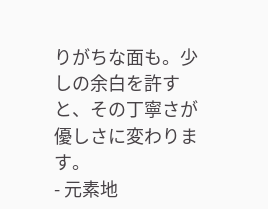りがちな面も。少しの余白を許すと、その丁寧さが優しさに変わります。
- 元素地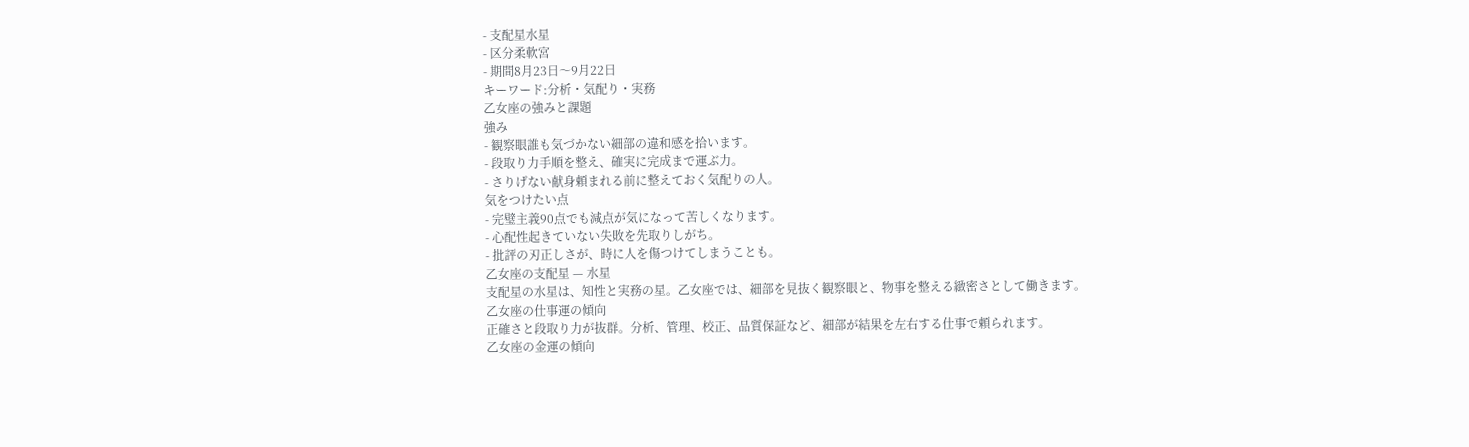- 支配星水星
- 区分柔軟宮
- 期間8月23日〜9月22日
キーワード:分析・気配り・実務
乙女座の強みと課題
強み
- 観察眼誰も気づかない細部の違和感を拾います。
- 段取り力手順を整え、確実に完成まで運ぶ力。
- さりげない献身頼まれる前に整えておく気配りの人。
気をつけたい点
- 完璧主義90点でも減点が気になって苦しくなります。
- 心配性起きていない失敗を先取りしがち。
- 批評の刃正しさが、時に人を傷つけてしまうことも。
乙女座の支配星 — 水星
支配星の水星は、知性と実務の星。乙女座では、細部を見抜く観察眼と、物事を整える緻密さとして働きます。
乙女座の仕事運の傾向
正確さと段取り力が抜群。分析、管理、校正、品質保証など、細部が結果を左右する仕事で頼られます。
乙女座の金運の傾向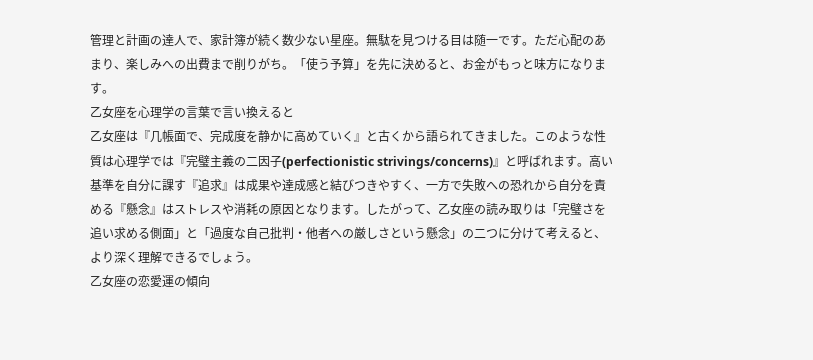管理と計画の達人で、家計簿が続く数少ない星座。無駄を見つける目は随一です。ただ心配のあまり、楽しみへの出費まで削りがち。「使う予算」を先に決めると、お金がもっと味方になります。
乙女座を心理学の言葉で言い換えると
乙女座は『几帳面で、完成度を静かに高めていく』と古くから語られてきました。このような性質は心理学では『完璧主義の二因子(perfectionistic strivings/concerns)』と呼ばれます。高い基準を自分に課す『追求』は成果や達成感と結びつきやすく、一方で失敗への恐れから自分を責める『懸念』はストレスや消耗の原因となります。したがって、乙女座の読み取りは「完璧さを追い求める側面」と「過度な自己批判・他者への厳しさという懸念」の二つに分けて考えると、より深く理解できるでしょう。
乙女座の恋愛運の傾向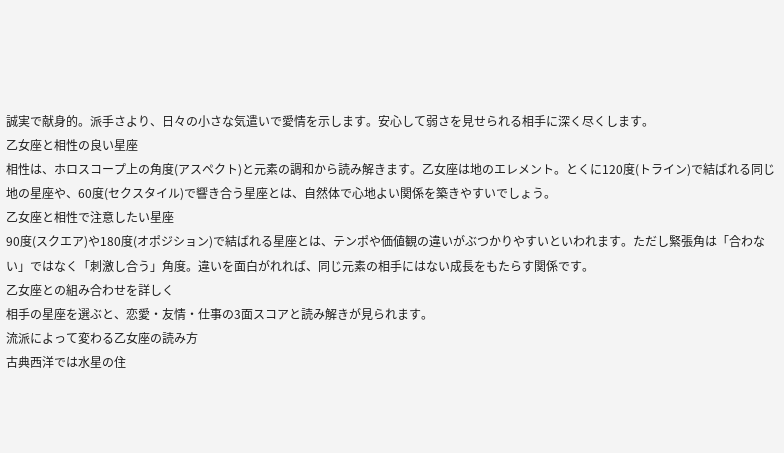誠実で献身的。派手さより、日々の小さな気遣いで愛情を示します。安心して弱さを見せられる相手に深く尽くします。
乙女座と相性の良い星座
相性は、ホロスコープ上の角度(アスペクト)と元素の調和から読み解きます。乙女座は地のエレメント。とくに120度(トライン)で結ばれる同じ地の星座や、60度(セクスタイル)で響き合う星座とは、自然体で心地よい関係を築きやすいでしょう。
乙女座と相性で注意したい星座
90度(スクエア)や180度(オポジション)で結ばれる星座とは、テンポや価値観の違いがぶつかりやすいといわれます。ただし緊張角は「合わない」ではなく「刺激し合う」角度。違いを面白がれれば、同じ元素の相手にはない成長をもたらす関係です。
乙女座との組み合わせを詳しく
相手の星座を選ぶと、恋愛・友情・仕事の3面スコアと読み解きが見られます。
流派によって変わる乙女座の読み方
古典西洋では水星の住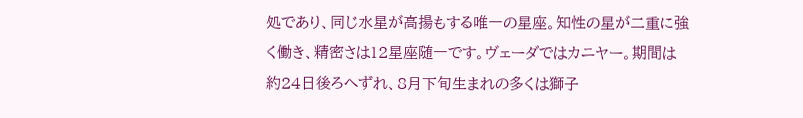処であり、同じ水星が高揚もする唯一の星座。知性の星が二重に強く働き、精密さは12星座随一です。ヴェーダではカニヤー。期間は約24日後ろへずれ、8月下旬生まれの多くは獅子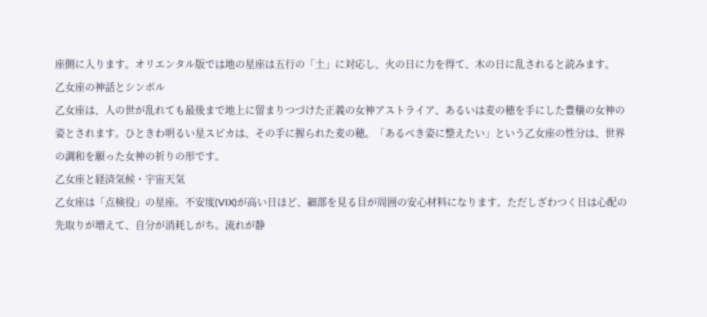座側に入ります。オリエンタル版では地の星座は五行の「土」に対応し、火の日に力を得て、木の日に乱されると読みます。
乙女座の神話とシンボル
乙女座は、人の世が乱れても最後まで地上に留まりつづけた正義の女神アストライア、あるいは麦の穂を手にした豊穣の女神の姿とされます。ひときわ明るい星スピカは、その手に握られた麦の穂。「あるべき姿に整えたい」という乙女座の性分は、世界の調和を願った女神の祈りの形です。
乙女座と経済気候・宇宙天気
乙女座は「点検役」の星座。不安度(VIX)が高い日ほど、細部を見る目が周囲の安心材料になります。ただしざわつく日は心配の先取りが増えて、自分が消耗しがち。流れが静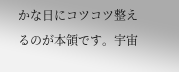かな日にコツコツ整えるのが本領です。宇宙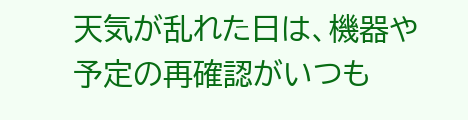天気が乱れた日は、機器や予定の再確認がいつも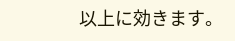以上に効きます。